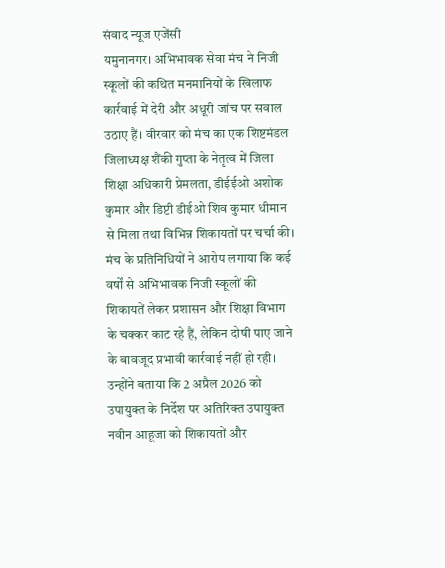संवाद न्यूज एजेंसी
यमुनानगर। अभिभावक सेवा मंच ने निजी स्कूलों की कथित मनमानियों के खिलाफ कार्रवाई में देरी और अधूरी जांच पर सवाल उठाए हैं। वीरवार को मंच का एक शिष्टमंडल जिलाध्यक्ष शैंकी गुप्ता के नेतृत्व में जिला शिक्षा अधिकारी प्रेमलता, डीईईओ अशोक कुमार और डिप्टी डीईओ शिव कुमार धीमान से मिला तथा विभिन्न शिकायतों पर चर्चा की।
मंच के प्रतिनिधियों ने आरोप लगाया कि कई वर्षों से अभिभावक निजी स्कूलों की शिकायतें लेकर प्रशासन और शिक्षा विभाग के चक्कर काट रहे हैं, लेकिन दोषी पाए जाने के बावजूद प्रभावी कार्रवाई नहीं हो रही। उन्होंने बताया कि 2 अप्रैल 2026 को उपायुक्त के निर्देश पर अतिरिक्त उपायुक्त नवीन आहूजा को शिकायतों और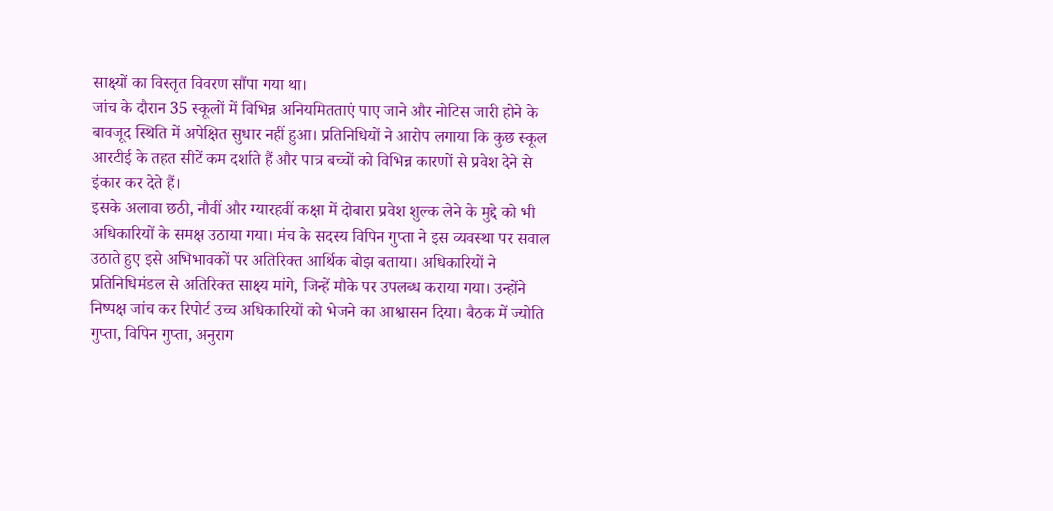साक्ष्यों का विस्तृत विवरण सौंपा गया था।
जांच के दौरान 35 स्कूलों में विभिन्न अनियमितताएं पाए जाने और नोटिस जारी होने के बावजूद स्थिति में अपेक्षित सुधार नहीं हुआ। प्रतिनिधियों ने आरोप लगाया कि कुछ स्कूल आरटीई के तहत सीटें कम दर्शाते हैं और पात्र बच्चों को विभिन्न कारणों से प्रवेश देने से इंकार कर देते हैं।
इसके अलावा छठी, नौवीं और ग्यारहवीं कक्षा में दोबारा प्रवेश शुल्क लेने के मुद्दे को भी अधिकारियों के समक्ष उठाया गया। मंच के सदस्य विपिन गुप्ता ने इस व्यवस्था पर सवाल उठाते हुए इसे अभिभावकों पर अतिरिक्त आर्थिक बोझ बताया। अधिकारियों ने प्रतिनिधिमंडल से अतिरिक्त साक्ष्य मांगे, जिन्हें मौके पर उपलब्ध कराया गया। उन्होंने निष्पक्ष जांच कर रिपोर्ट उच्च अधिकारियों को भेजने का आश्वासन दिया। बैठक में ज्योति गुप्ता, विपिन गुप्ता, अनुराग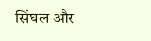सिंघल और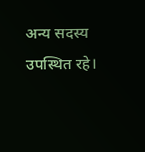अन्य सदस्य उपस्थित रहे।